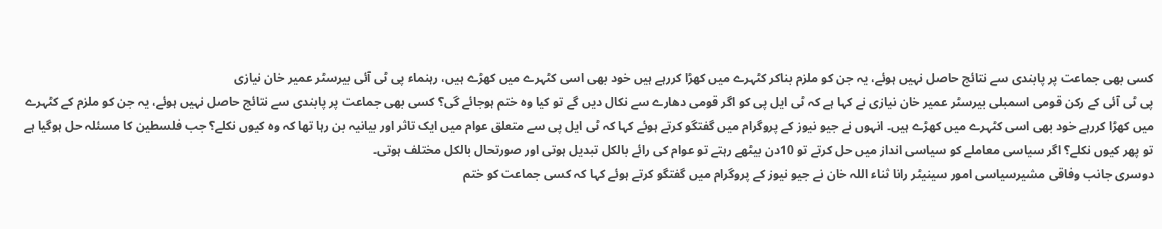کسی بھی جماعت پر پابندی سے نتائج حاصل نہیں ہوئے، یہ جن کو ملزم بناکر کٹہرے میں کھڑا کررہے ہیں خود بھی اسی کٹہرے میں کھڑے ہیں، رہنماء پی ٹی آئی بیرسٹر عمیر خان نیازی
پی ٹی آئی کے رکن قومی اسمبلی بیرسٹر عمیر خان نیازی نے کہا ہے کہ ٹی ایل پی کو اگر قومی دھارے سے نکال دیں گے تو کیا وہ ختم ہوجائے گی؟ کسی بھی جماعت پر پابندی سے نتائج حاصل نہیں ہوئے، یہ جن کو ملزم کے کٹہرے میں کھڑا کررہے خود بھی اسی کٹہرے میں کھڑے ہیں۔ انہوں نے جیو نیوز کے پروگرام میں گفتگو کرتے ہوئے کہا کہ ٹی ایل پی سے متعلق عوام میں ایک تاثر اور بیانیہ بن رہا تھا کہ وہ کیوں نکلے؟ جب فلسطین کا مسئلہ حل ہوگیا ہے تو پھر کیوں نکلے؟ اگر سیاسی معاملے کو سیاسی انداز میں حل کرتے تو 10دن بیٹھے رہتے تو عوام کی رائے بالکل تبدیل ہوتی اور صورتحال بالکل مختلف ہوتی۔
دوسری جانب وفاقی مشیرسیاسی امور سینیٹر رانا ثناء اللہ خان نے جیو نیوز کے پروگرام میں گفتگو کرتے ہوئے کہا کہ کسی جماعت کو ختم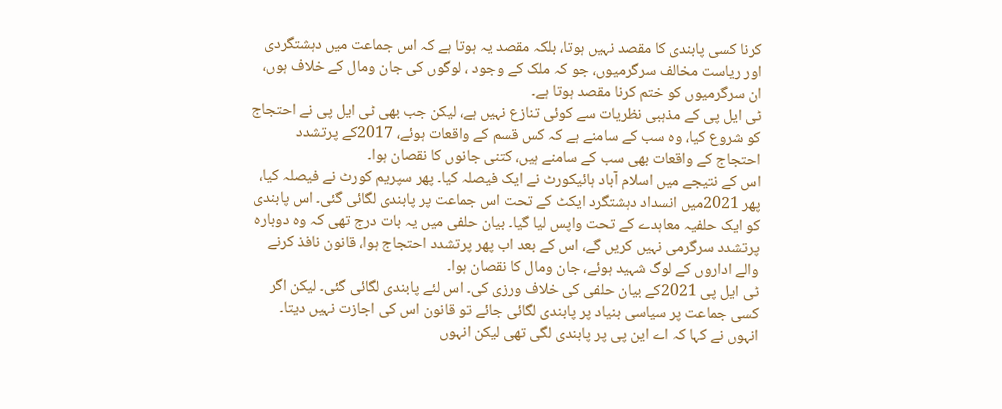کرنا کسی پابندی کا مقصد نہیں ہوتا، بلکہ مقصد یہ ہوتا ہے کہ اس جماعت میں دہشتگردی اور ریاست مخالف سرگرمیوں، جو کہ ملک کے وجود ، لوگوں کی جان ومال کے خلاف ہوں، ان سرگرمیوں کو ختم کرنا مقصد ہوتا ہے۔
ٹی ایل پی کے مذہبی نظریات سے کوئی تنازع نہیں ہے، لیکن جب بھی ٹی ایل پی نے احتجاج کو شروع کیا، وہ سب کے سامنے ہے کہ کس قسم کے واقعات ہوئے، 2017کے پرتشدد احتجاج کے واقعات بھی سب کے سامنے ہیں، کتنی جانوں کا نقصان ہوا۔
اس کے نتیجے میں اسلام آباد ہائیکورٹ نے ایک فیصلہ کیا۔ پھر سپریم کورٹ نے فیصلہ کیا، پھر 2021میں انسداد دہشتگرد ایکٹ کے تحت اس جماعت پر پابندی لگائی گئی۔ اس پابندی کو ایک حلفیہ معاہدے کے تحت واپس لیا گیا۔ بیان حلفی میں یہ بات درج تھی کہ وہ دوبارہ پرتشدد سرگرمی نہیں کریں گے، اس کے بعد اب پھر پرتشدد احتجاج ہوا، قانون نافذ کرنے والے اداروں کے لوگ شہید ہوئے، جان ومال کا نقصان ہوا۔
ٹی ایل پی 2021کے بیان حلفی کی خلاف ورزی کی۔ اس لئے پابندی لگائی گئی۔ لیکن اگر کسی جماعت پر سیاسی بنیاد پر پابندی لگائی جائے تو قانون اس کی اجازت نہیں دیتا۔ انہوں نے کہا کہ اے این پی پر پابندی لگی تھی لیکن انہوں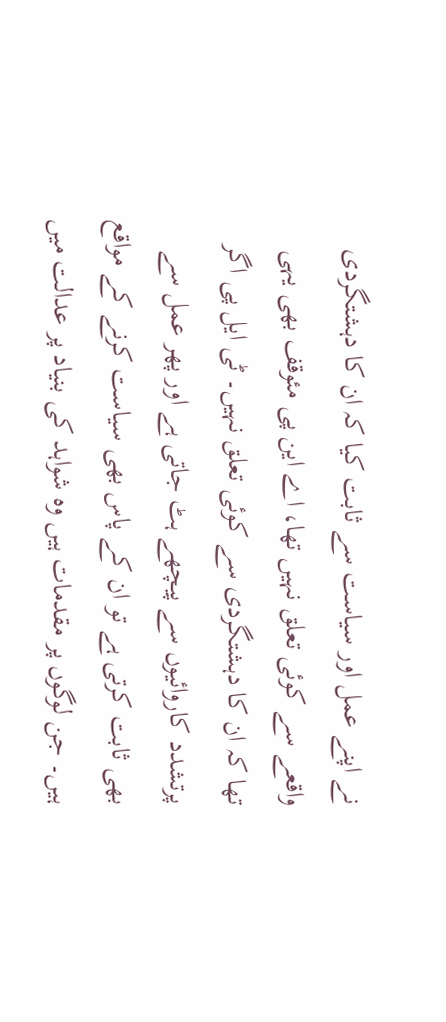نے اپنے عمل اور سیاست سے ثابت کیا کہ ان کا دہشتگردی واقعے سے کوئی تعلق نہیں تھا، اے این پی مئوقف بھی یہی تھا کہ ان کا دہشتگردی سے کوئی تعلق نہیں۔ ٹی ایل پی اگر پرتشدد کاروائیوں سے پیچھے ہٹ جاتی ہے اور پھر عمل سے بھی ثابت کرتی ہے تو ان کے پاس بھی سیاست کرنے کے مواقع ہیں۔ جن لوگوں پر مقدمات ہیں وہ شواہد کی بنیاد پر عدالت میں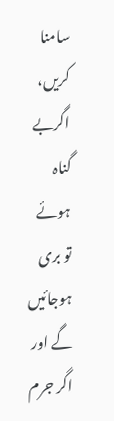سامنا کریں، اگربے گناہ ہوئے تو بری ہوجائیں گے اور اگر جرم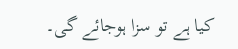کیا ہے تو سزا ہوجائے گی۔